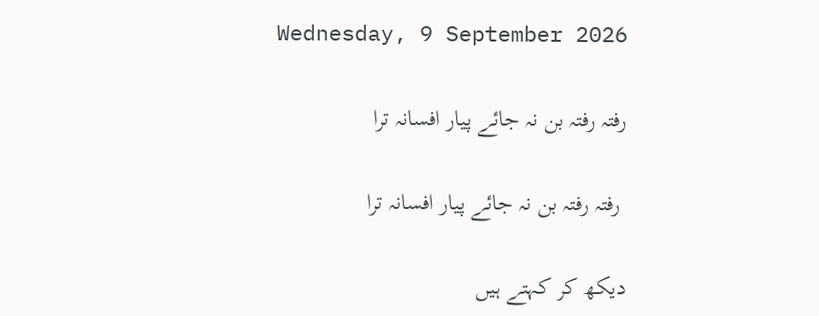Wednesday, 9 September 2026

رفتہ رفتہ بن نہ جائے پیار افسانہ ترا

 رفتہ رفتہ بن نہ جائے پیار افسانہ ترا

دیکھ کر کہتے ہیں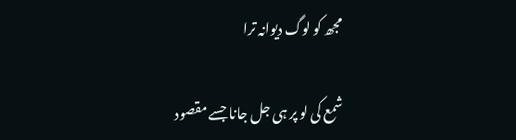مجھ کو لوگ دیوانہ ترا

شمع کی لو پر ہی جل جانا جسے مقصود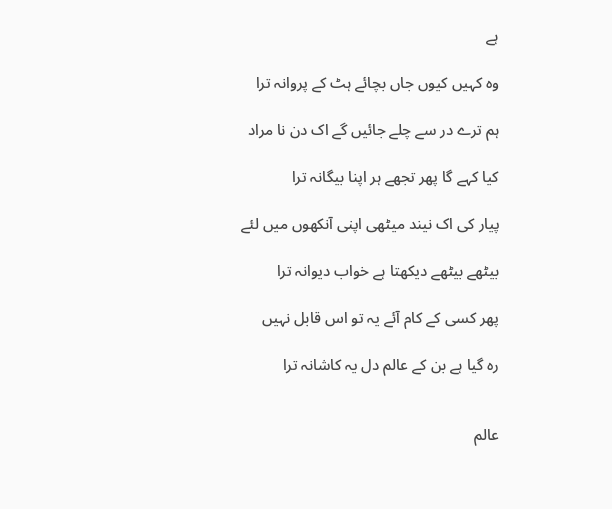ہے

وہ کہیں کیوں جاں بچائے ہٹ کے پروانہ ترا

ہم ترے در سے چلے جائیں گے اک دن نا مراد

کیا کہے گا پھر تجھے ہر اپنا بیگانہ ترا

پیار کی اک نیند میٹھی اپنی آنکھوں میں لئے

بیٹھے بیٹھے دیکھتا ہے خواب دیوانہ ترا

پھر کسی کے کام آئے یہ تو اس قابل نہیں

رہ گیا ہے بن کے عالم دل یہ کاشانہ ترا


عالم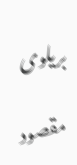بریلوی

مقصود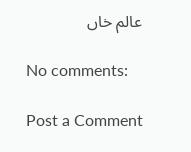عالم خاں

No comments:

Post a Comment